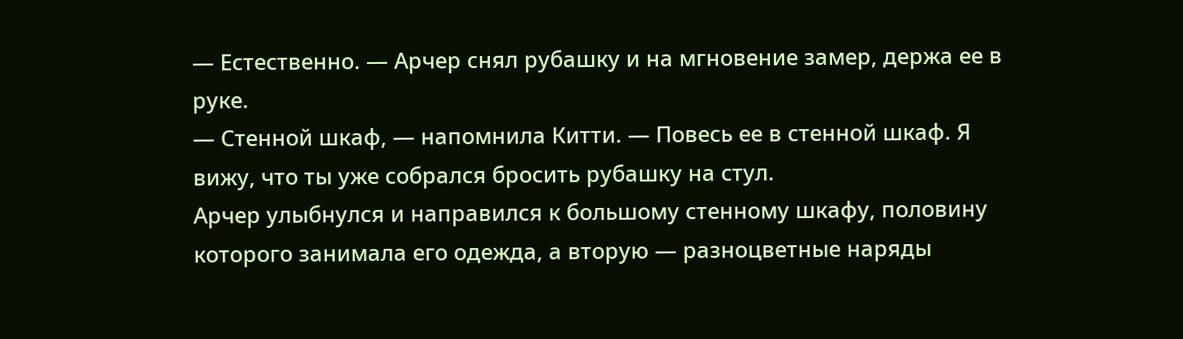— Естественно. — Арчер снял рубашку и на мгновение замер, держа ее в руке.
— Стенной шкаф, — напомнила Китти. — Повесь ее в стенной шкаф. Я вижу, что ты уже собрался бросить рубашку на стул.
Арчер улыбнулся и направился к большому стенному шкафу, половину которого занимала его одежда, а вторую — разноцветные наряды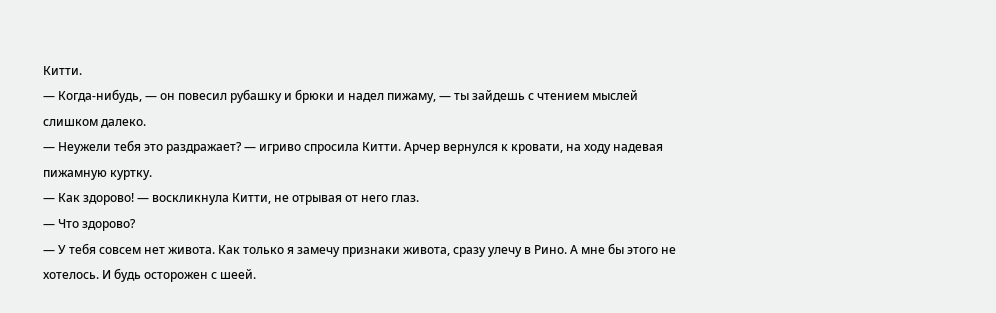Китти.
— Когда-нибудь, — он повесил рубашку и брюки и надел пижаму, — ты зайдешь с чтением мыслей слишком далеко.
— Неужели тебя это раздражает? — игриво спросила Китти. Арчер вернулся к кровати, на ходу надевая пижамную куртку.
— Как здорово! — воскликнула Китти, не отрывая от него глаз.
— Что здорово?
— У тебя совсем нет живота. Как только я замечу признаки живота, сразу улечу в Рино. А мне бы этого не хотелось. И будь осторожен с шеей.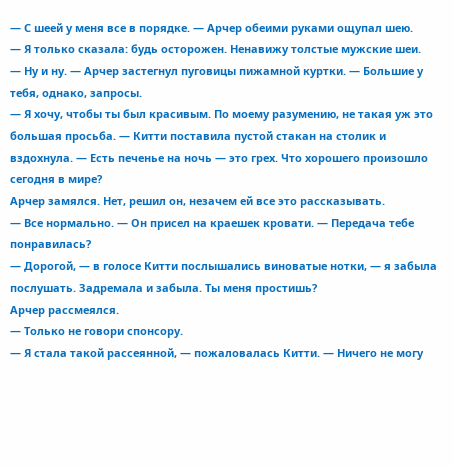— С шеей у меня все в порядке. — Арчер обеими руками ощупал шею.
— Я только сказала: будь осторожен. Ненавижу толстые мужские шеи.
— Ну и ну. — Арчер застегнул пуговицы пижамной куртки. — Большие у тебя, однако, запросы.
— Я хочу, чтобы ты был красивым. По моему разумению, не такая уж это большая просьба. — Китти поставила пустой стакан на столик и вздохнула. — Есть печенье на ночь — это грех. Что хорошего произошло сегодня в мире?
Арчер замялся. Нет, решил он, незачем ей все это рассказывать.
— Все нормально. — Он присел на краешек кровати. — Передача тебе понравилась?
— Дорогой, — в голосе Китти послышались виноватые нотки, — я забыла послушать. Задремала и забыла. Ты меня простишь?
Арчер рассмеялся.
— Только не говори спонсору.
— Я стала такой рассеянной, — пожаловалась Китти. — Ничего не могу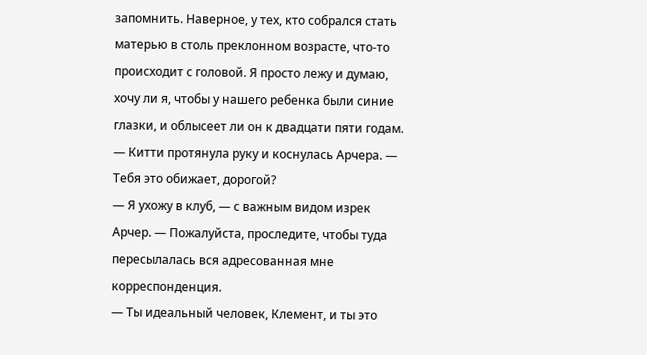запомнить. Наверное, у тех, кто собрался стать матерью в столь преклонном возрасте, что-то происходит с головой. Я просто лежу и думаю, хочу ли я, чтобы у нашего ребенка были синие глазки, и облысеет ли он к двадцати пяти годам. — Китти протянула руку и коснулась Арчера. — Тебя это обижает, дорогой?
— Я ухожу в клуб, — с важным видом изрек Арчер. — Пожалуйста, проследите, чтобы туда пересылалась вся адресованная мне корреспонденция.
— Ты идеальный человек, Клемент, и ты это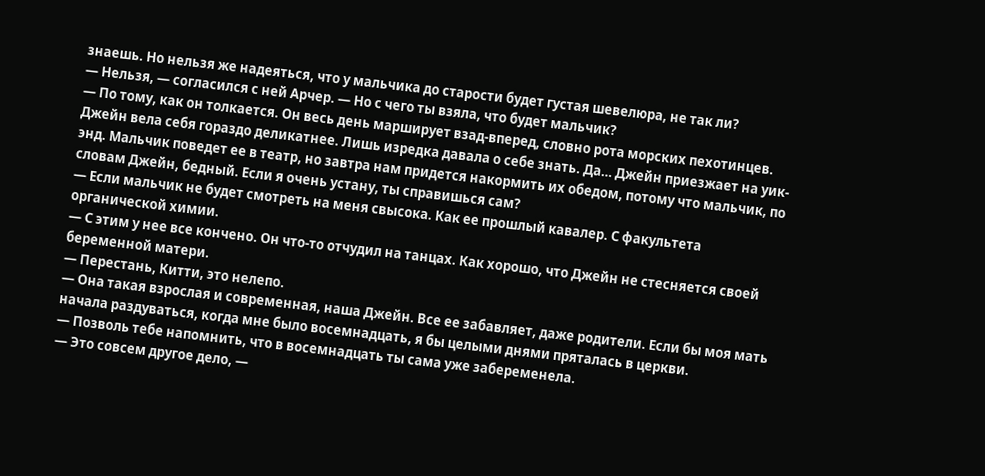знаешь. Но нельзя же надеяться, что у мальчика до старости будет густая шевелюра, не так ли?
— Нельзя, — согласился с ней Арчер. — Но с чего ты взяла, что будет мальчик?
— По тому, как он толкается. Он весь день марширует взад-вперед, словно рота морских пехотинцев. Джейн вела себя гораздо деликатнее. Лишь изредка давала о себе знать. Да… Джейн приезжает на уик-энд. Мальчик поведет ее в театр, но завтра нам придется накормить их обедом, потому что мальчик, по словам Джейн, бедный. Если я очень устану, ты справишься сам?
— Если мальчик не будет смотреть на меня свысока. Как ее прошлый кавалер. С факультета органической химии.
— С этим у нее все кончено. Он что-то отчудил на танцах. Как хорошо, что Джейн не стесняется своей беременной матери.
— Перестань, Китти, это нелепо.
— Она такая взрослая и современная, наша Джейн. Все ее забавляет, даже родители. Если бы моя мать начала раздуваться, когда мне было восемнадцать, я бы целыми днями пряталась в церкви.
— Позволь тебе напомнить, что в восемнадцать ты сама уже забеременела.
— Это совсем другое дело, —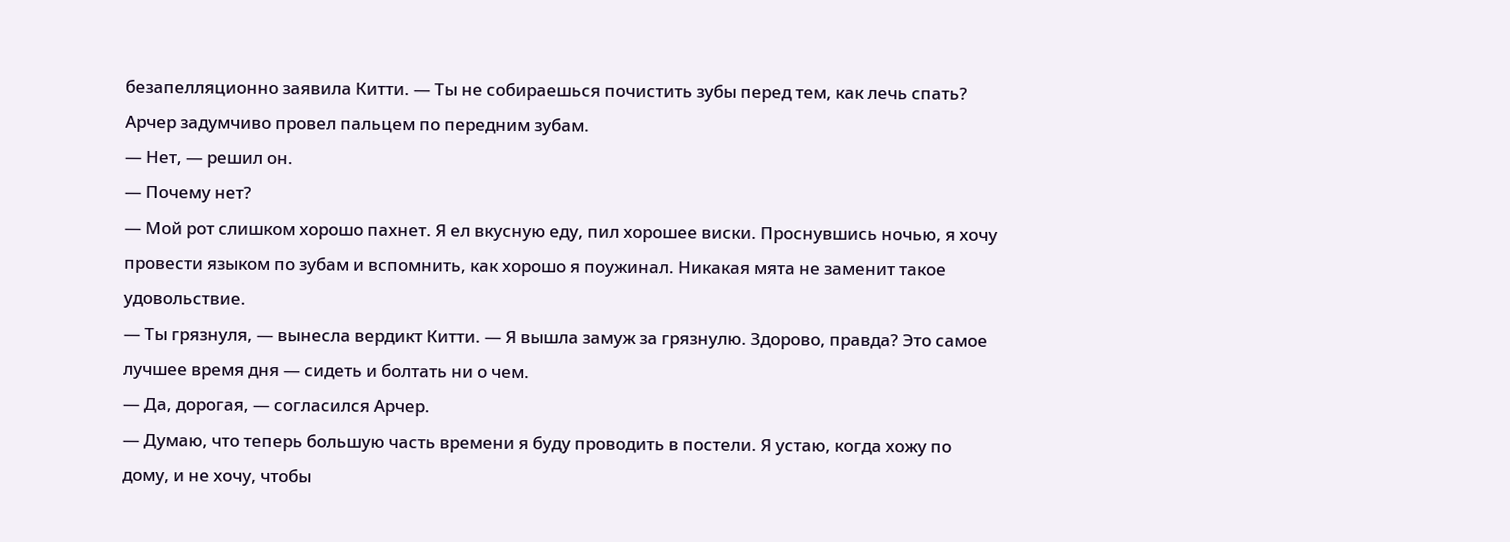безапелляционно заявила Китти. — Ты не собираешься почистить зубы перед тем, как лечь спать?
Арчер задумчиво провел пальцем по передним зубам.
— Нет, — решил он.
— Почему нет?
— Мой рот слишком хорошо пахнет. Я ел вкусную еду, пил хорошее виски. Проснувшись ночью, я хочу провести языком по зубам и вспомнить, как хорошо я поужинал. Никакая мята не заменит такое удовольствие.
— Ты грязнуля, — вынесла вердикт Китти. — Я вышла замуж за грязнулю. Здорово, правда? Это самое лучшее время дня — сидеть и болтать ни о чем.
— Да, дорогая, — согласился Арчер.
— Думаю, что теперь большую часть времени я буду проводить в постели. Я устаю, когда хожу по дому, и не хочу, чтобы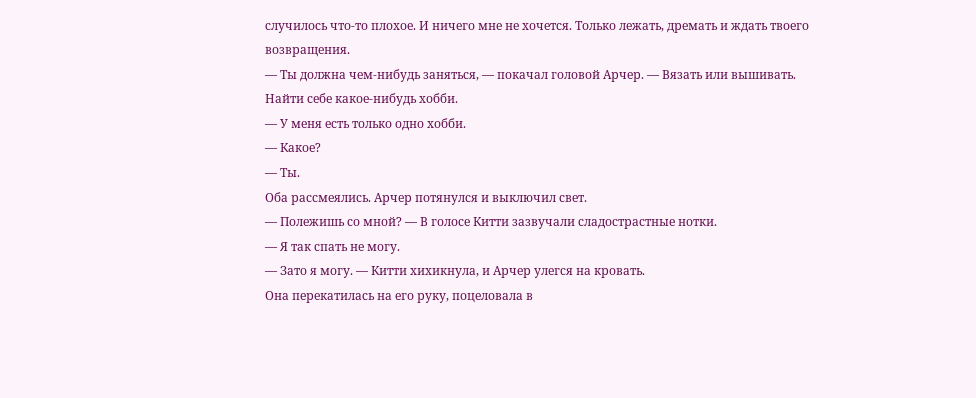случилось что-то плохое. И ничего мне не хочется. Только лежать, дремать и ждать твоего возвращения.
— Ты должна чем-нибудь заняться, — покачал головой Арчер. — Вязать или вышивать. Найти себе какое-нибудь хобби.
— У меня есть только одно хобби.
— Какое?
— Ты.
Оба рассмеялись. Арчер потянулся и выключил свет.
— Полежишь со мной? — В голосе Китти зазвучали сладострастные нотки.
— Я так спать не могу.
— Зато я могу. — Китти хихикнула, и Арчер улегся на кровать.
Она перекатилась на его руку, поцеловала в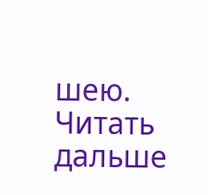шею.
Читать дальше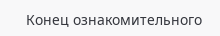Конец ознакомительного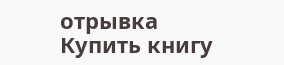отрывка
Купить книгу